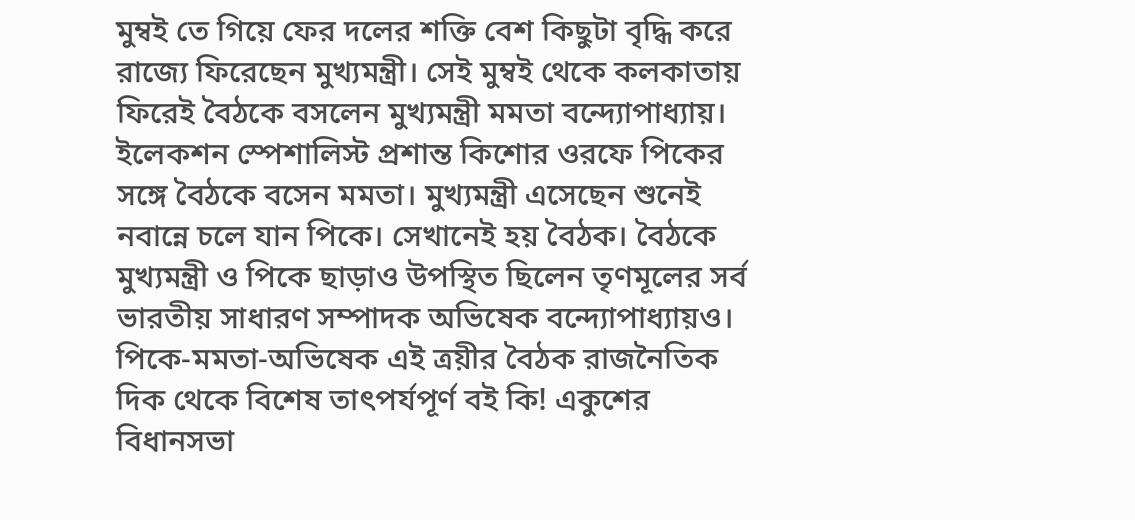মুম্বই তে গিয়ে ফের দলের শক্তি বেশ কিছুটা বৃদ্ধি করে রাজ্যে ফিরেছেন মুখ্যমন্ত্রী। সেই মুম্বই থেকে কলকাতায় ফিরেই বৈঠকে বসলেন মুখ্যমন্ত্রী মমতা বন্দ্যোপাধ্যায়। ইলেকশন স্পেশালিস্ট প্রশান্ত কিশোর ওরফে পিকের সঙ্গে বৈঠকে বসেন মমতা। মুখ্যমন্ত্রী এসেছেন শুনেই নবান্নে চলে যান পিকে। সেখানেই হয় বৈঠক। বৈঠকে মুখ্যমন্ত্রী ও পিকে ছাড়াও উপস্থিত ছিলেন তৃণমূলের সর্ব ভারতীয় সাধারণ সম্পাদক অভিষেক বন্দ্যোপাধ্যায়ও।
পিকে-মমতা-অভিষেক এই ত্রয়ীর বৈঠক রাজনৈতিক দিক থেকে বিশেষ তাৎপর্যপূর্ণ বই কি! একুশের বিধানসভা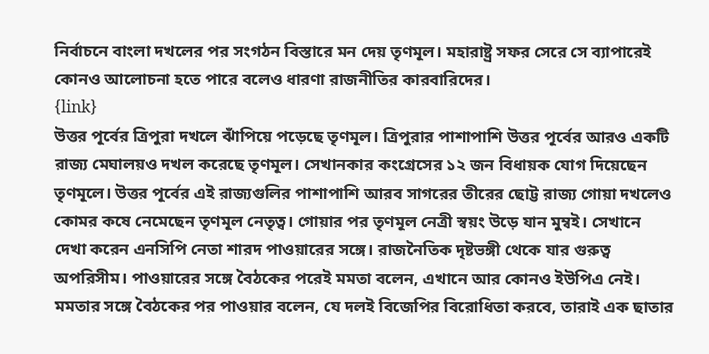নির্বাচনে বাংলা দখলের পর সংগঠন বিস্তারে মন দেয় তৃণমূল। মহারাষ্ট্র সফর সেরে সে ব্যাপারেই কোনও আলোচনা হতে পারে বলেও ধারণা রাজনীতির কারবারিদের।
{link}
উত্তর পূর্বের ত্রিপুরা দখলে ঝাঁপিয়ে পড়েছে তৃণমূল। ত্রিপুরার পাশাপাশি উত্তর পূর্বের আরও একটি রাজ্য মেঘালয়ও দখল করেছে তৃণমূল। সেখানকার কংগ্রেসের ১২ জন বিধায়ক যোগ দিয়েছেন তৃণমূলে। উত্তর পূর্বের এই রাজ্যগুলির পাশাপাশি আরব সাগরের তীরের ছোট্ট রাজ্য গোয়া দখলেও কোমর কষে নেমেছেন তৃণমূল নেতৃত্ব। গোয়ার পর তৃণমূল নেত্রী স্বয়ং উড়ে যান মুম্বই। সেখানে দেখা করেন এনসিপি নেতা শারদ পাওয়ারের সঙ্গে। রাজনৈতিক দৃষ্টভঙ্গী থেকে যার গুরুত্ব অপরিসীম। পাওয়ারের সঙ্গে বৈঠকের পরেই মমতা বলেন, এখানে আর কোনও ইউপিএ নেই।
মমতার সঙ্গে বৈঠকের পর পাওয়ার বলেন, যে দলই বিজেপির বিরোধিতা করবে, তারাই এক ছাতার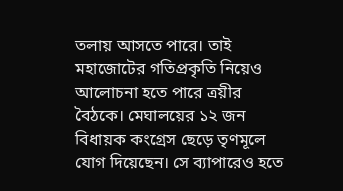তলায় আসতে পারে। তাই মহাজোটের গতিপ্রকৃতি নিয়েও আলোচনা হতে পারে ত্রয়ীর বৈঠকে। মেঘালয়ের ১২ জন বিধায়ক কংগ্রেস ছেড়ে তৃণমূলে যোগ দিয়েছেন। সে ব্যাপারেও হতে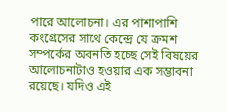পারে আলোচনা। এর পাশাপাশি কংগ্রেসের সাথে কেন্দ্রে যে ক্রমশ সম্পর্কের অবনতি হচ্ছে সেই বিষয়ের আলোচনাটাও হওয়ার এক সম্ভাবনা রয়েছে। যদিও এই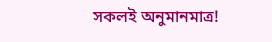সকলই অনুমানমাত্র!